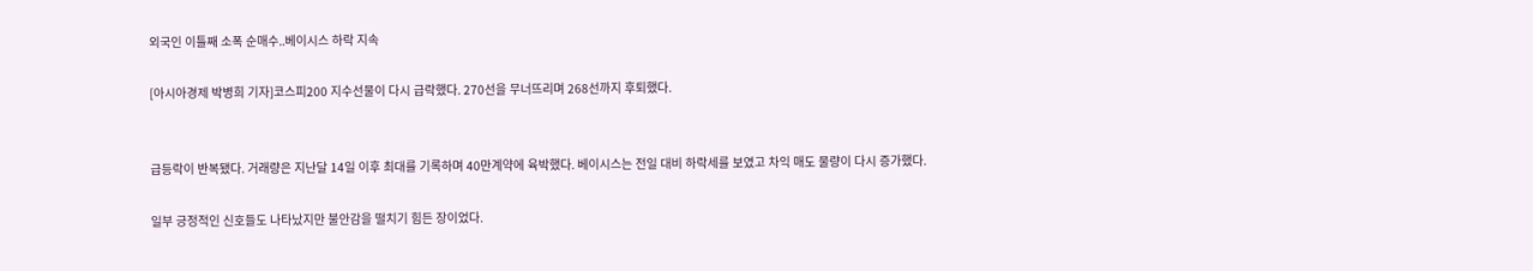외국인 이틀째 소폭 순매수..베이시스 하락 지속

[아시아경제 박병희 기자]코스피200 지수선물이 다시 급락했다. 270선을 무너뜨리며 268선까지 후퇴했다.


급등락이 반복됐다. 거래량은 지난달 14일 이후 최대를 기록하며 40만계약에 육박했다. 베이시스는 전일 대비 하락세를 보였고 차익 매도 물량이 다시 증가했다.

일부 긍정적인 신호들도 나타났지만 불안감을 떨치기 힘든 장이었다.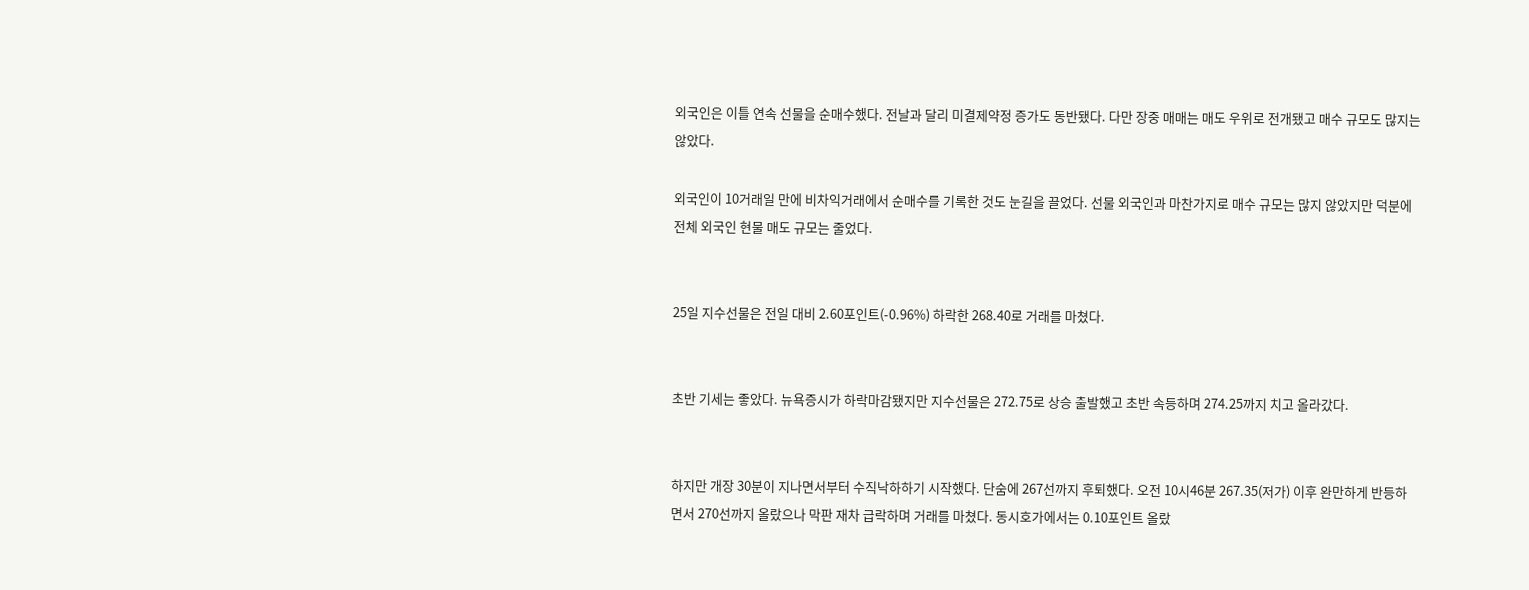외국인은 이틀 연속 선물을 순매수했다. 전날과 달리 미결제약정 증가도 동반됐다. 다만 장중 매매는 매도 우위로 전개됐고 매수 규모도 많지는 않았다.

외국인이 10거래일 만에 비차익거래에서 순매수를 기록한 것도 눈길을 끌었다. 선물 외국인과 마찬가지로 매수 규모는 많지 않았지만 덕분에 전체 외국인 현물 매도 규모는 줄었다.


25일 지수선물은 전일 대비 2.60포인트(-0.96%) 하락한 268.40로 거래를 마쳤다.


초반 기세는 좋았다. 뉴욕증시가 하락마감됐지만 지수선물은 272.75로 상승 출발했고 초반 속등하며 274.25까지 치고 올라갔다.


하지만 개장 30분이 지나면서부터 수직낙하하기 시작했다. 단숨에 267선까지 후퇴했다. 오전 10시46분 267.35(저가) 이후 완만하게 반등하면서 270선까지 올랐으나 막판 재차 급락하며 거래를 마쳤다. 동시호가에서는 0.10포인트 올랐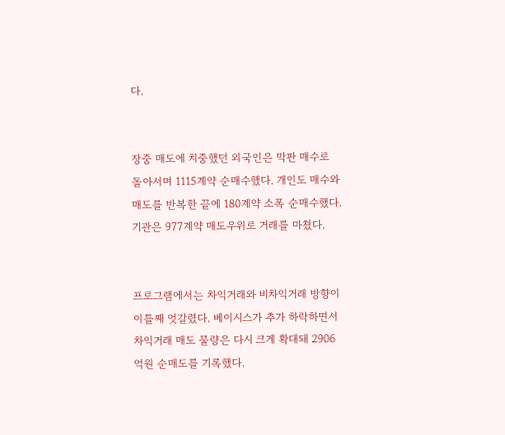다.


장중 매도에 치중했던 외국인은 막판 매수로 돌아서며 1115계약 순매수했다. 개인도 매수와 매도를 반복한 끝에 180계약 소폭 순매수했다. 기관은 977계약 매도우위로 거래를 마쳤다.


프로그램에서는 차익거래와 비차익거래 방향이 이틀째 엇갈렸다. 베이시스가 추가 하락하면서 차익거래 매도 물량은 다시 크게 확대돼 2906억원 순매도를 기록했다.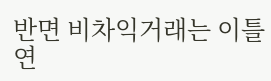반면 비차익거래는 이틀 연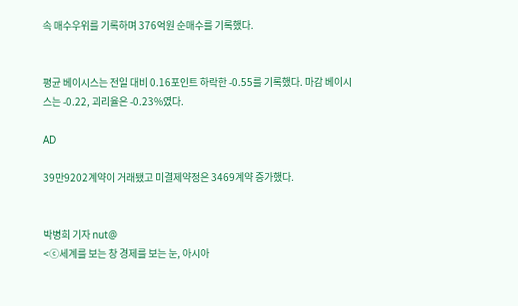속 매수우위를 기록하며 376억원 순매수를 기록했다.


평균 베이시스는 전일 대비 0.16포인트 하락한 -0.55를 기록했다. 마감 베이시스는 -0.22, 괴리율은 -0.23%였다.

AD

39만9202계약이 거래됐고 미결제약정은 3469계약 증가했다.


박병희 기자 nut@
<ⓒ세계를 보는 창 경제를 보는 눈, 아시아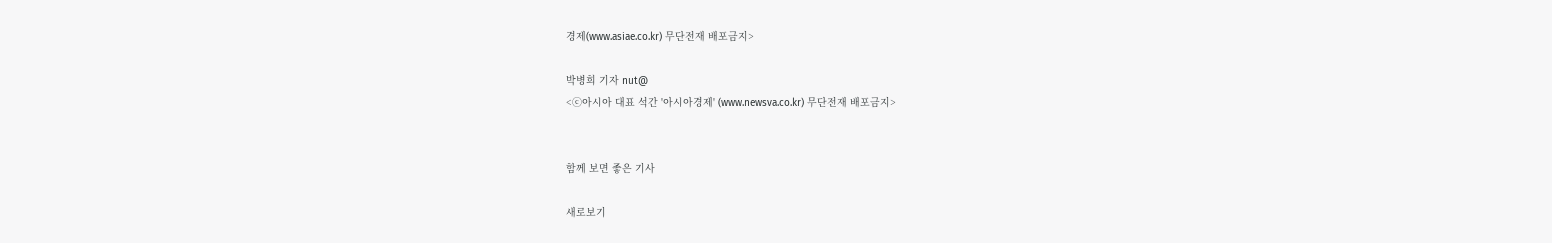경제(www.asiae.co.kr) 무단전재 배포금지>

박병희 기자 nut@
<ⓒ아시아 대표 석간 '아시아경제' (www.newsva.co.kr) 무단전재 배포금지>


함께 보면 좋은 기사

새로보기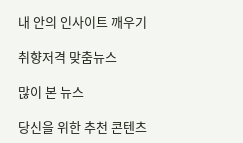내 안의 인사이트 깨우기

취향저격 맞춤뉴스

많이 본 뉴스

당신을 위한 추천 콘텐츠